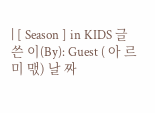| [ Season ] in KIDS 글 쓴 이(By): Guest ( 아 르 미 맧) 날 짜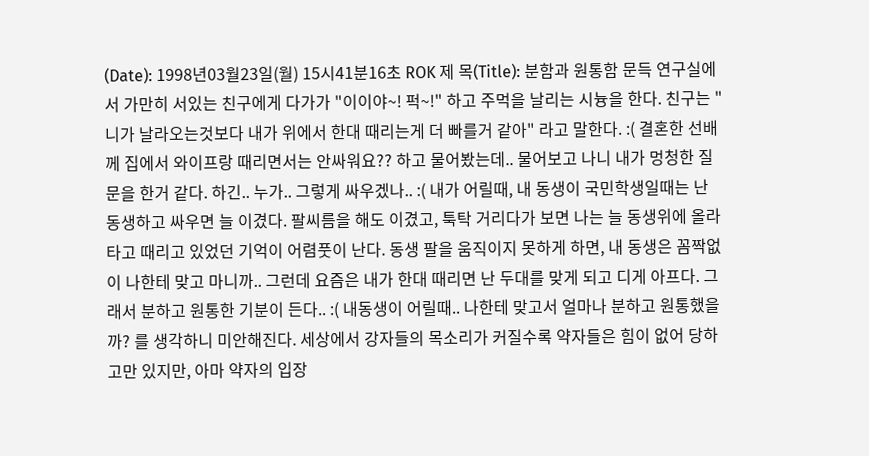(Date): 1998년03월23일(월) 15시41분16초 ROK 제 목(Title): 분함과 원통함 문득 연구실에서 가만히 서있는 친구에게 다가가 "이이야~! 퍽~!" 하고 주먹을 날리는 시늉을 한다. 친구는 "니가 날라오는것보다 내가 위에서 한대 때리는게 더 빠를거 같아" 라고 말한다. :( 결혼한 선배께 집에서 와이프랑 때리면서는 안싸워요?? 하고 물어봤는데.. 물어보고 나니 내가 멍청한 질문을 한거 같다. 하긴.. 누가.. 그렇게 싸우겠나.. :( 내가 어릴때, 내 동생이 국민학생일때는 난 동생하고 싸우면 늘 이겼다. 팔씨름을 해도 이겼고, 툭탁 거리다가 보면 나는 늘 동생위에 올라타고 때리고 있었던 기억이 어렴풋이 난다. 동생 팔을 움직이지 못하게 하면, 내 동생은 꼼짝없이 나한테 맞고 마니까.. 그런데 요즘은 내가 한대 때리면 난 두대를 맞게 되고 디게 아프다. 그래서 분하고 원통한 기분이 든다.. :( 내동생이 어릴때.. 나한테 맞고서 얼마나 분하고 원통했을까? 를 생각하니 미안해진다. 세상에서 강자들의 목소리가 커질수록 약자들은 힘이 없어 당하고만 있지만, 아마 약자의 입장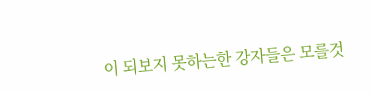이 되보지 못하는한 강자들은 모를것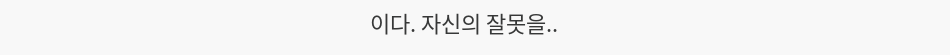이다. 자신의 잘못을..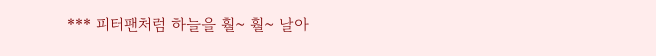*** 피터팬처럼 하늘을 훨~ 훨~ 날아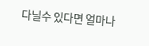다닐수 있다면 얼마나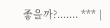좋을까?....... *** |